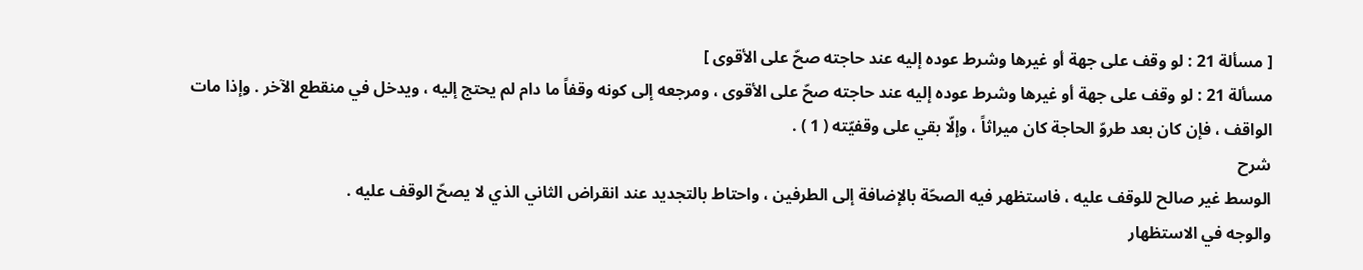[ مسألة 21 : لو وقف على جهة أو غيرها وشرط عوده إليه عند حاجته صحّ على الأقوى ]
مسألة 21 : لو وقف على جهة أو غيرها وشرط عوده إليه عند حاجته صحّ على الأقوى ، ومرجعه إلى كونه وقفاً ما دام لم يحتج إليه ، ويدخل في منقطع الآخر . وإذا مات الواقف ، فإن كان بعد طروّ الحاجة كان ميراثاً ، وإلّا بقي على وقفيّته ( 1 ) .
شرح
الوسط غير صالح للوقف عليه ، فاستظهر فيه الصحّة بالإضافة إلى الطرفين ، واحتاط بالتجديد عند انقراض الثاني الذي لا يصحّ الوقف عليه .
والوجه في الاستظهار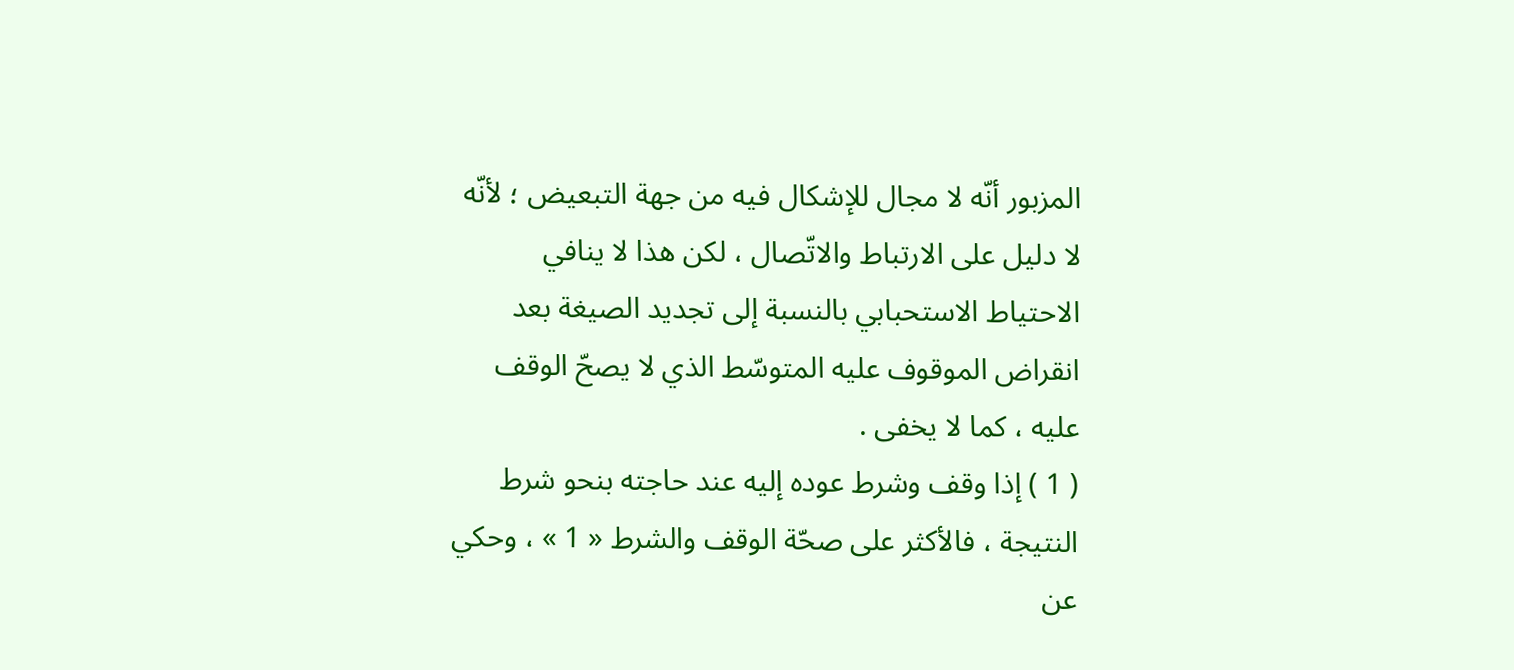المزبور أنّه لا مجال للإشكال فيه من جهة التبعيض ؛ لأنّه لا دليل على الارتباط والاتّصال ، لكن هذا لا ينافي الاحتياط الاستحبابي بالنسبة إلى تجديد الصيغة بعد انقراض الموقوف عليه المتوسّط الذي لا يصحّ الوقف عليه ، كما لا يخفى .
( 1 ) إذا وقف وشرط عوده إليه عند حاجته بنحو شرط النتيجة ، فالأكثر على صحّة الوقف والشرط « 1 » ، وحكي عن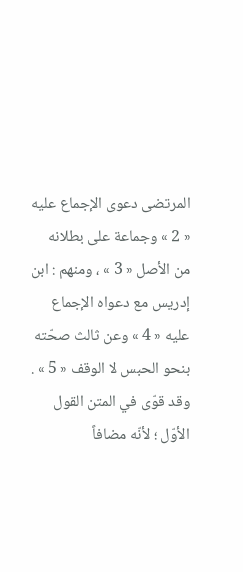المرتضى دعوى الإجماع عليه « 2 » وجماعة على بطلانه من الأصل « 3 » ، ومنهم : ابن إدريس مع دعواه الإجماع عليه « 4 » وعن ثالث صحّته بنحو الحبس لا الوقف « 5 » .
وقد قوّى في المتن القول الأوّل ؛ لأنّه مضافاً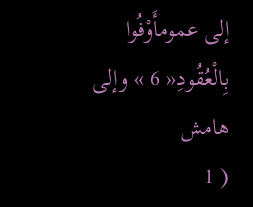إلى عمومأَوْفُوا بِالْعُقُودِ« 6 » وإلى
هامش
( 1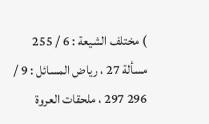) مختلف الشيعة : 6 / 255 مسألة 27 ، رياض المسائل : 9 / 296 297 ، ملحقات العروة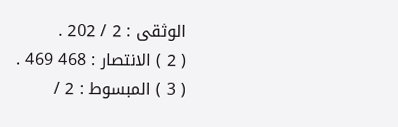الوثقى : 2 / 202 .
( 2 ) الانتصار : 468 469 .
( 3 ) المبسوط : 2 /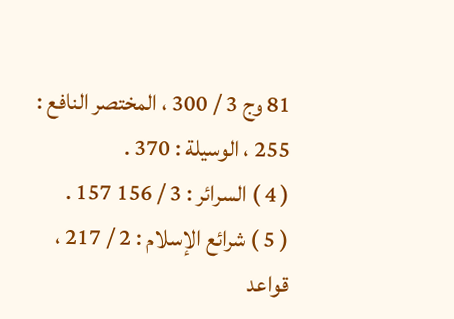81 وج 3 / 300 ، المختصر النافع : 255 ، الوسيلة : 370 .
( 4 ) السرائر : 3 / 156 157 .
( 5 ) شرائع الإسلام : 2 / 217 ، قواعد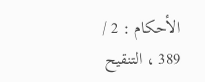الأحكام : 2 / 389 ، التنقيح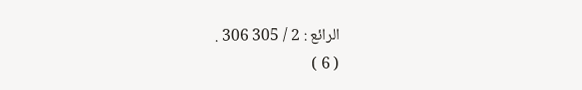الرائع : 2 / 305 306 .
( 6 )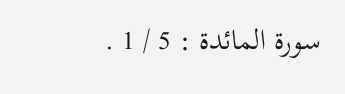سورة المائدة : 5 / 1 .